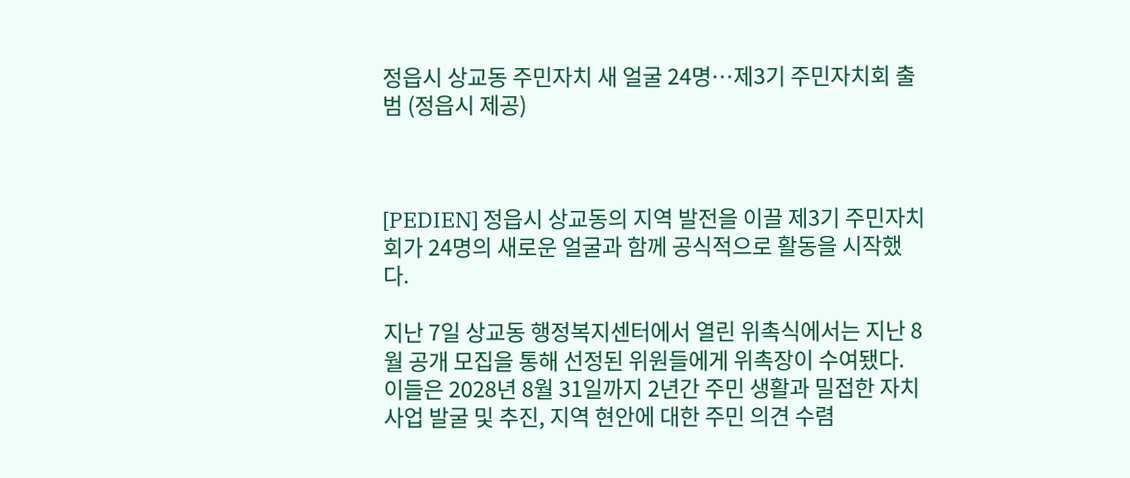정읍시 상교동 주민자치 새 얼굴 24명…제3기 주민자치회 출범 (정읍시 제공)



[PEDIEN] 정읍시 상교동의 지역 발전을 이끌 제3기 주민자치회가 24명의 새로운 얼굴과 함께 공식적으로 활동을 시작했다.

지난 7일 상교동 행정복지센터에서 열린 위촉식에서는 지난 8월 공개 모집을 통해 선정된 위원들에게 위촉장이 수여됐다. 이들은 2028년 8월 31일까지 2년간 주민 생활과 밀접한 자치 사업 발굴 및 추진, 지역 현안에 대한 주민 의견 수렴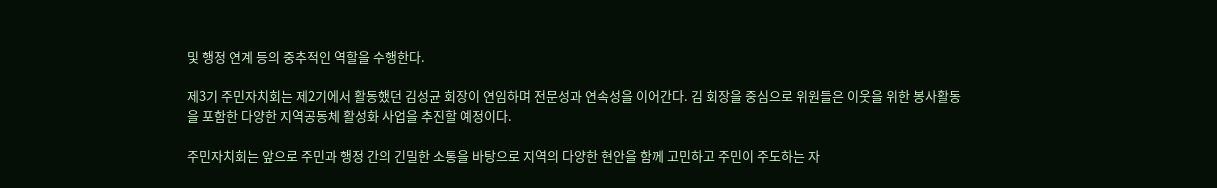및 행정 연계 등의 중추적인 역할을 수행한다.

제3기 주민자치회는 제2기에서 활동했던 김성균 회장이 연임하며 전문성과 연속성을 이어간다. 김 회장을 중심으로 위원들은 이웃을 위한 봉사활동을 포함한 다양한 지역공동체 활성화 사업을 추진할 예정이다.

주민자치회는 앞으로 주민과 행정 간의 긴밀한 소통을 바탕으로 지역의 다양한 현안을 함께 고민하고 주민이 주도하는 자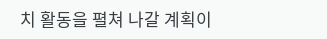치 활동을 펼쳐 나갈 계획이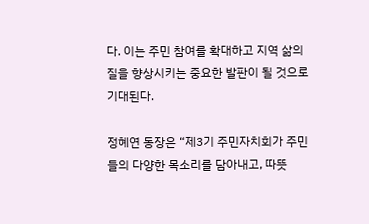다. 이는 주민 참여를 확대하고 지역 삶의 질을 향상시키는 중요한 발판이 될 것으로 기대된다.

정혜연 동장은 “제3기 주민자치회가 주민들의 다양한 목소리를 담아내고, 따뜻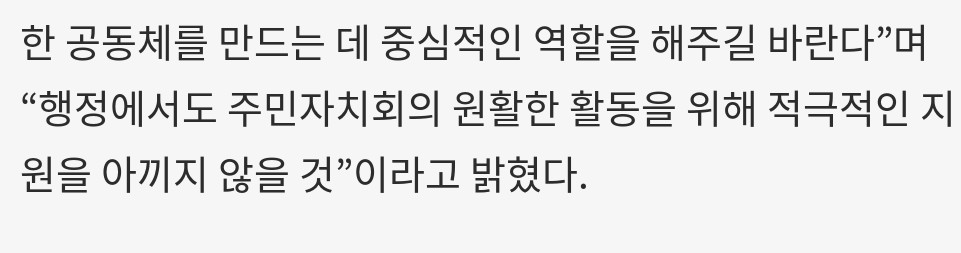한 공동체를 만드는 데 중심적인 역할을 해주길 바란다”며 “행정에서도 주민자치회의 원활한 활동을 위해 적극적인 지원을 아끼지 않을 것”이라고 밝혔다.